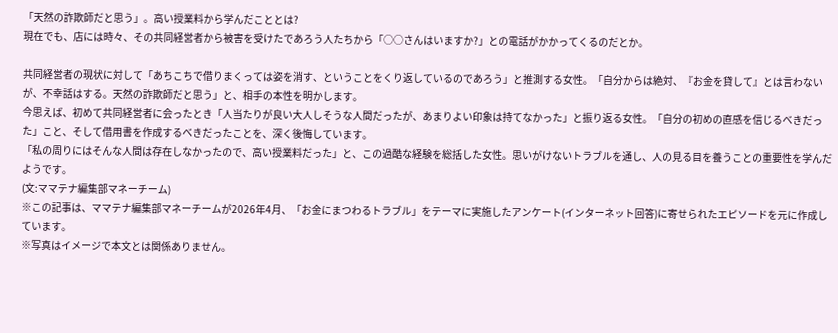「天然の詐欺師だと思う」。高い授業料から学んだこととは?
現在でも、店には時々、その共同経営者から被害を受けたであろう人たちから「○○さんはいますか?」との電話がかかってくるのだとか。

共同経営者の現状に対して「あちこちで借りまくっては姿を消す、ということをくり返しているのであろう」と推測する女性。「自分からは絶対、『お金を貸して』とは言わないが、不幸話はする。天然の詐欺師だと思う」と、相手の本性を明かします。
今思えば、初めて共同経営者に会ったとき「人当たりが良い大人しそうな人間だったが、あまりよい印象は持てなかった」と振り返る女性。「自分の初めの直感を信じるべきだった」こと、そして借用書を作成するべきだったことを、深く後悔しています。
「私の周りにはそんな人間は存在しなかったので、高い授業料だった」と、この過酷な経験を総括した女性。思いがけないトラブルを通し、人の見る目を養うことの重要性を学んだようです。
(文:ママテナ編集部マネーチーム)
※この記事は、ママテナ編集部マネーチームが2026年4月、「お金にまつわるトラブル」をテーマに実施したアンケート(インターネット回答)に寄せられたエピソードを元に作成しています。
※写真はイメージで本文とは関係ありません。